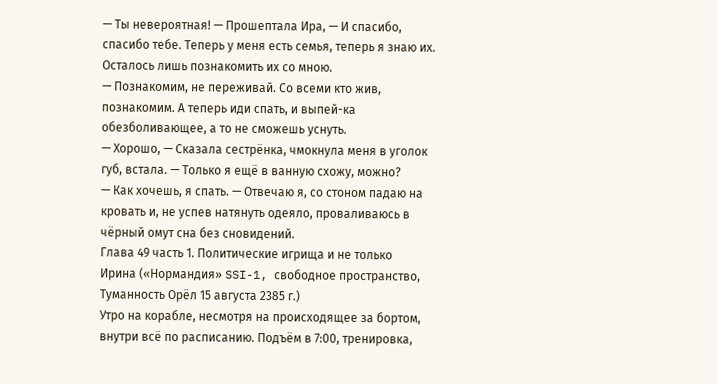— Ты невероятная! — Прошептала Ира, — И спасибо, спасибо тебе. Теперь у меня есть семья, теперь я знаю их. Осталось лишь познакомить их со мною.
— Познакомим, не переживай. Со всеми кто жив, познакомим. А теперь иди спать, и выпей-ка обезболивающее, а то не сможешь уснуть.
— Хорошо, — Сказала сестрёнка, чмокнула меня в уголок губ, встала. — Только я ещё в ванную схожу, можно?
— Как хочешь, я спать. — Отвечаю я, со стоном падаю на кровать и, не успев натянуть одеяло, проваливаюсь в чёрный омут сна без сновидений.
Глава 49 часть 1. Политические игрища и не только
Ирина («Нормандия» SSI-1, свободное пространство, Туманность Орёл 15 августа 2385 г.)
Утро на корабле, несмотря на происходящее за бортом, внутри всё по расписанию. Подъём в 7:00, тренировка,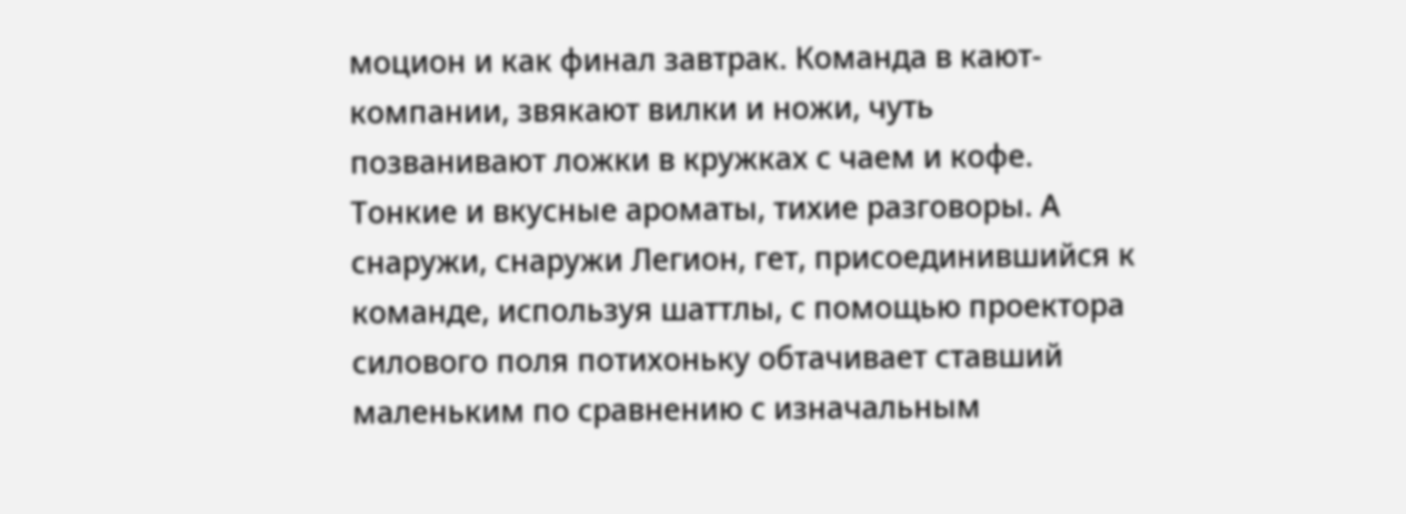моцион и как финал завтрак. Команда в кают-компании, звякают вилки и ножи, чуть позванивают ложки в кружках с чаем и кофе. Тонкие и вкусные ароматы, тихие разговоры. А снаружи, снаружи Легион, гет, присоединившийся к команде, используя шаттлы, с помощью проектора силового поля потихоньку обтачивает ставший маленьким по сравнению с изначальным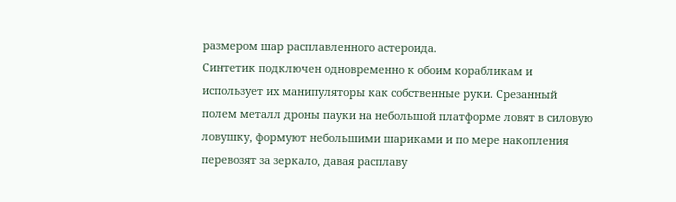размером шар расплавленного астероида.
Синтетик подключен одновременно к обоим корабликам и использует их манипуляторы как собственные руки. Срезанный полем металл дроны пауки на небольшой платформе ловят в силовую ловушку, формуют небольшими шариками и по мере накопления перевозят за зеркало, давая расплаву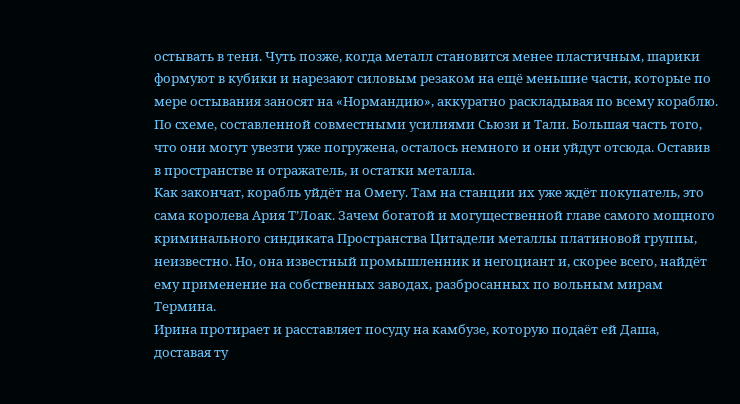остывать в тени. Чуть позже, когда металл становится менее пластичным, шарики формуют в кубики и нарезают силовым резаком на ещё меньшие части, которые по мере остывания заносят на «Нормандию», аккуратно раскладывая по всему кораблю. По схеме, составленной совместными усилиями Сьюзи и Тали. Большая часть того, что они могут увезти уже погружена, осталось немного и они уйдут отсюда. Оставив в пространстве и отражатель, и остатки металла.
Как закончат, корабль уйдёт на Омегу. Там на станции их уже ждёт покупатель, это сама королева Ария Т’Лоак. Зачем богатой и могущественной главе самого мощного криминального синдиката Пространства Цитадели металлы платиновой группы, неизвестно. Но, она известный промышленник и негоциант и, скорее всего, найдёт ему применение на собственных заводах, разбросанных по вольным мирам Термина.
Ирина протирает и расставляет посуду на камбузе, которую подаёт ей Даша, доставая ту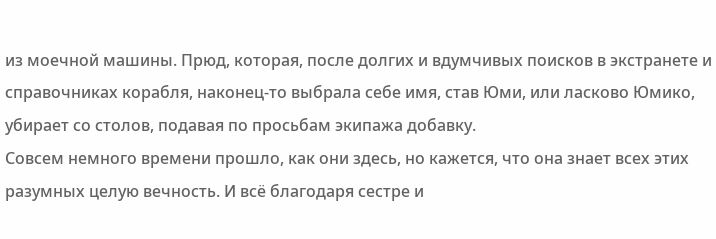из моечной машины. Прюд, которая, после долгих и вдумчивых поисков в экстранете и справочниках корабля, наконец-то выбрала себе имя, став Юми, или ласково Юмико, убирает со столов, подавая по просьбам экипажа добавку.
Совсем немного времени прошло, как они здесь, но кажется, что она знает всех этих разумных целую вечность. И всё благодаря сестре и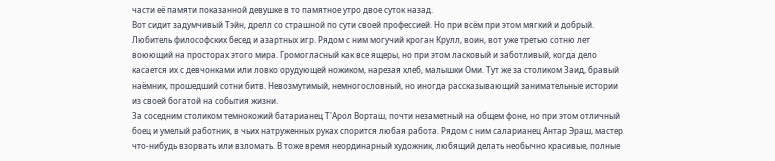части её памяти показанной девушке в то памятное утро двое суток назад.
Вот сидит задумчивый Тэйн, дрелл со страшной по сути своей профессией. Но при всём при этом мягкий и добрый. Любитель философских бесед и азартных игр. Рядом с ним могучий кроган Крулл, воин, вот уже третью сотню лет воюющий на просторах этого мира. Громогласный как все ящеры, но при этом ласковый и заботливый, когда дело касается их с девчонками или ловко орудующей ножиком, нарезая хлеб, малышки Оми. Тут же за столиком Заид, бравый наёмник, прошедший сотни битв. Невозмутимый, немногословный, но иногда рассказывающий занимательные истории из своей богатой на события жизни.
За соседним столиком темнокожий батарианец Т'Арол Ворташ, почти незаметный на общем фоне, но при этом отличный боец и умелый работник, в чьих натруженных руках спорится любая работа. Рядом с ним саларианец Антар Эраш, мастер что-нибудь взорвать или взломать. В тоже время неординарный художник, любящий делать необычно красивые, полные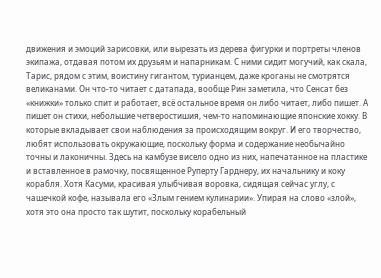движения и эмоций зарисовки, или вырезать из дерева фигурки и портреты членов экипажа, отдавая потом их друзьям и напарникам. С ними сидит могучий, как скала, Тарис, рядом с этим, воистину гигантом, турианцем, даже кроганы не смотрятся великанами. Он что-то читает с датапада, вообще Рин заметила, что Сенсат без «книжки» только спит и работает, всё остальное время он либо читает, либо пишет. А пишет он стихи, небольшие четверостишия, чем-то напоминающие японские хокку. В которые вкладывает свои наблюдения за происходящим вокруг. И его творчество, любят использовать окружающие, поскольку форма и содержание необычайно точны и лаконичны. Здесь на камбузе висело одно из них, напечатанное на пластике и вставленное в рамочку, посвященное Руперту Гарднеру, их начальнику и коку корабля. Хотя Касуми, красивая улыбчивая воровка, сидящая сейчас углу, с чашечкой кофе, называла его «Злым гением кулинарии». Упирая на слово «злой», хотя это она просто так шутит, поскольку корабельный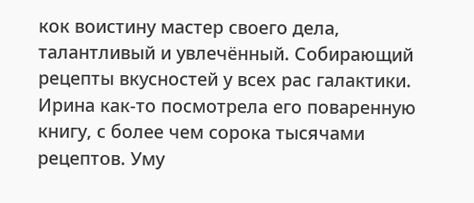кок воистину мастер своего дела, талантливый и увлечённый. Собирающий рецепты вкусностей у всех рас галактики. Ирина как-то посмотрела его поваренную книгу, с более чем сорока тысячами рецептов. Уму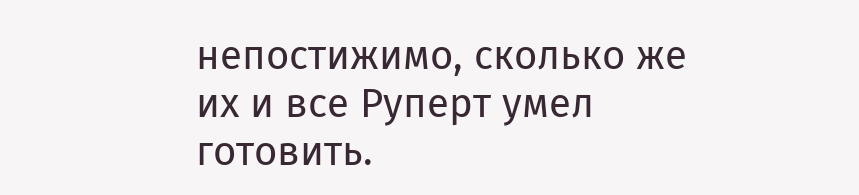непостижимо, сколько же их и все Руперт умел готовить.